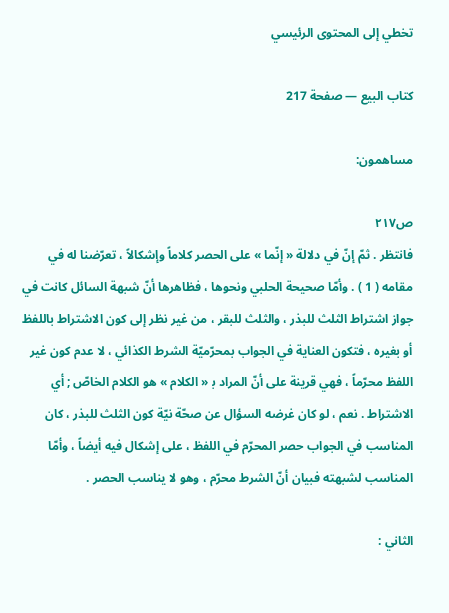تخطي إلى المحتوى الرئيسي

كتاب البيع — صفحة 217

مساهمون:

ص٢١٧
فانتظر . ثمّ إنّ في دلالة « إنّما » على الحصر كلاماً وإشكالاً ، تعرّضنا له في مقامه ( 1 ) . وأمّا صحيحة الحلبي ونحوها ، فظاهرها أنّ شبهة السائل كانت في جواز اشتراط الثلث للبذر ، والثلث للبقر ، من غير نظر إلى كون الاشتراط باللفظ أو بغيره ، فتكون العناية في الجواب بمحرّميّة الشرط الكذائي ، لا عدم كون غير اللفظ محرّماً ، فهي قرينة على أنّ المراد ب‍ « الكلام » هو الكلام الخاصّ ; أي الاشتراط . نعم ، لو كان غرضه السؤال عن صحّة نيّة كون الثلث للبذر ، كان المناسب في الجواب حصر المحرّم في اللفظ ، على إشكال فيه أيضاً ، وأمّا المناسب لشبهته فبيان أنّ الشرط محرّم ، وهو لا يناسب الحصر .

الثاني :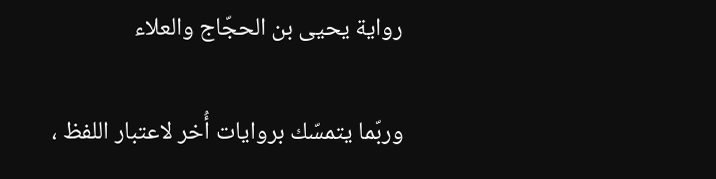رواية يحيى بن الحجّاج والعلاء

وربّما يتمسّك بروايات أُخر لاعتبار اللفظ ،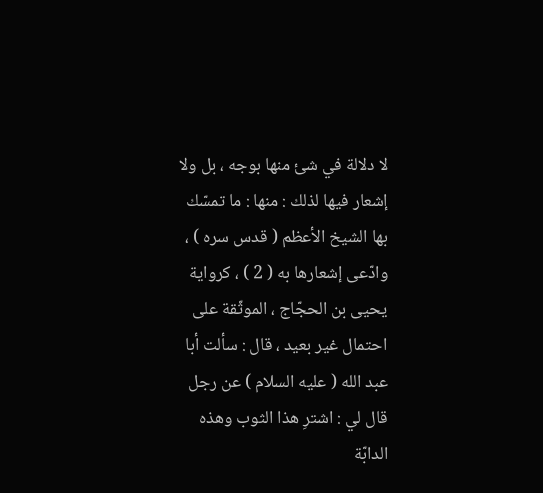لا دلالة في شئ منها بوجه ، بل ولا إشعار فيها لذلك : منها : ما تمسّك بها الشيخ الأعظم ( قدس سره ) ، وادّعى إشعارها به ( 2 ) ، كرواية يحيى بن الحجّاج ، الموثّقة على احتمال غير بعيد ، قال : سألت أبا عبد الله ( عليه السلام ) عن رجل قال لي : اشترِ هذا الثوب وهذه الدابّة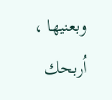وبعنيها ، اُربحك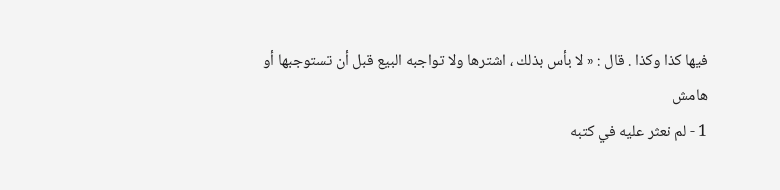فيها كذا وكذا . قال : « لا بأس بذلك ، اشترها ولا تواجبه البيع قبل أن تستوجبها أو
هامش
1 - لم نعثر عليه في كتبه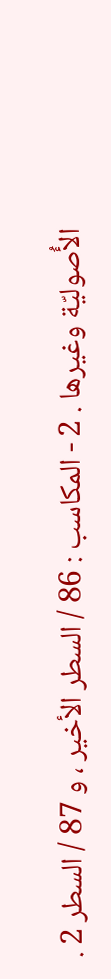الأُصوليّة وغيرها . 2 - المكاسب : 86 / السطر الأخير ، و 87 / السطر 2 .